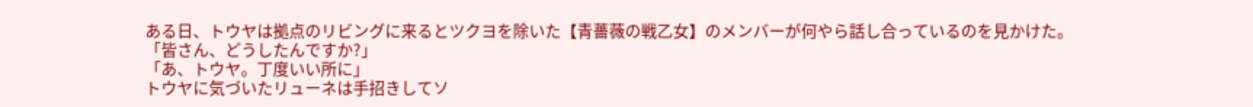ある日、トウヤは拠点のリビングに来るとツクヨを除いた【青薔薇の戦乙女】のメンバーが何やら話し合っているのを見かけた。
「皆さん、どうしたんですか?」
「あ、トウヤ。丁度いい所に」
トウヤに気づいたリューネは手招きしてソ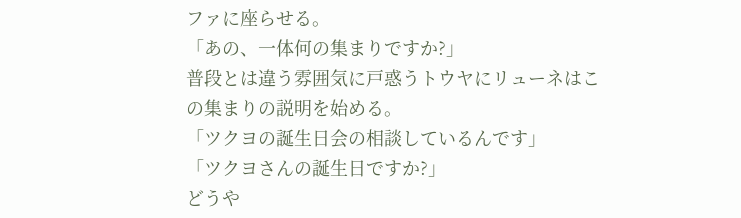ファに座らせる。
「あの、一体何の集まりですか?」
普段とは違う雰囲気に戸惑うトウヤにリューネはこの集まりの説明を始める。
「ツクヨの誕生日会の相談しているんです」
「ツクヨさんの誕生日ですか?」
どうや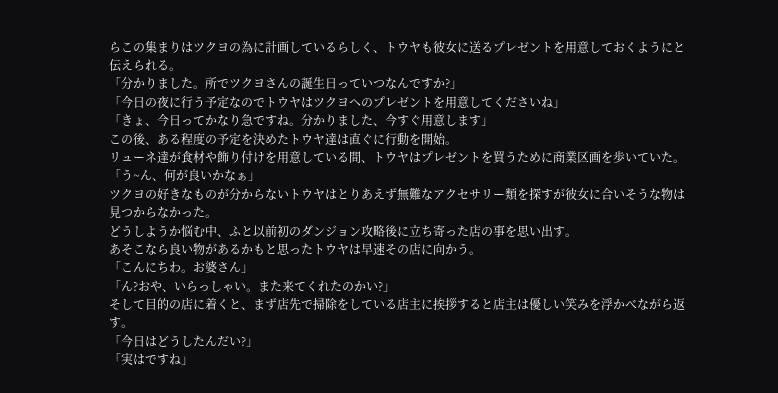らこの集まりはツクヨの為に計画しているらしく、トウヤも彼女に送るプレゼントを用意しておくようにと伝えられる。
「分かりました。所でツクヨさんの誕生日っていつなんですか?」
「今日の夜に行う予定なのでトウヤはツクヨへのプレゼントを用意してくださいね」
「きょ、今日ってかなり急ですね。分かりました、今すぐ用意します」
この後、ある程度の予定を決めたトウヤ達は直ぐに行動を開始。
リューネ達が食材や飾り付けを用意している間、トウヤはプレゼントを買うために商業区画を歩いていた。
「う~ん、何が良いかなぁ」
ツクヨの好きなものが分からないトウヤはとりあえず無難なアクセサリー類を探すが彼女に合いそうな物は見つからなかった。
どうしようか悩む中、ふと以前初のダンジョン攻略後に立ち寄った店の事を思い出す。
あそこなら良い物があるかもと思ったトウヤは早速その店に向かう。
「こんにちわ。お婆さん」
「ん?おや、いらっしゃい。また来てくれたのかい?」
そして目的の店に着くと、まず店先で掃除をしている店主に挨拶すると店主は優しい笑みを浮かべながら返す。
「今日はどうしたんだい?」
「実はですね」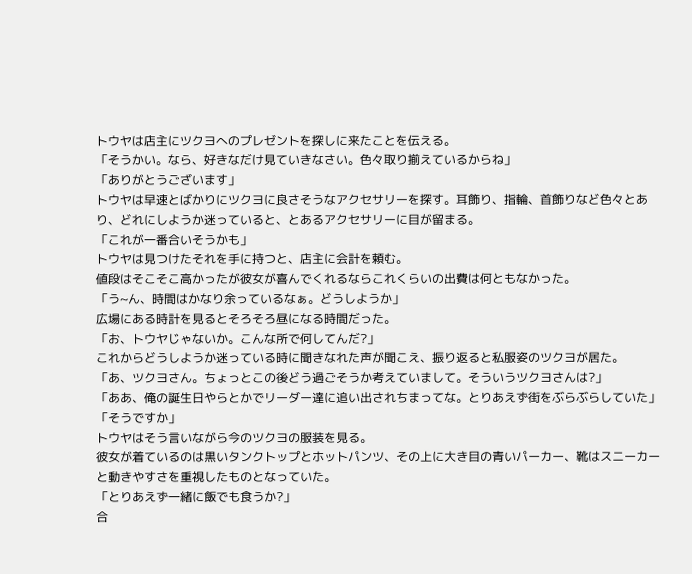トウヤは店主にツクヨへのプレゼントを探しに来たことを伝える。
「そうかい。なら、好きなだけ見ていきなさい。色々取り揃えているからね」
「ありがとうございます」
トウヤは早速とばかりにツクヨに良さそうなアクセサリーを探す。耳飾り、指輪、首飾りなど色々とあり、どれにしようか迷っていると、とあるアクセサリーに目が留まる。
「これが一番合いそうかも」
トウヤは見つけたそれを手に持つと、店主に会計を頼む。
値段はそこそこ高かったが彼女が喜んでくれるならこれくらいの出費は何ともなかった。
「う~ん、時間はかなり余っているなぁ。どうしようか」
広場にある時計を見るとそろそろ昼になる時間だった。
「お、トウヤじゃないか。こんな所で何してんだ?」
これからどうしようか迷っている時に聞きなれた声が聞こえ、振り返ると私服姿のツクヨが居た。
「あ、ツクヨさん。ちょっとこの後どう過ごそうか考えていまして。そういうツクヨさんは?」
「ああ、俺の誕生日やらとかでリーダー達に追い出されちまってな。とりあえず街をぶらぶらしていた」
「そうですか」
トウヤはそう言いながら今のツクヨの服装を見る。
彼女が着ているのは黒いタンクトップとホットパンツ、その上に大き目の青いパーカー、靴はスニーカーと動きやすさを重視したものとなっていた。
「とりあえず一緒に飯でも食うか?」
合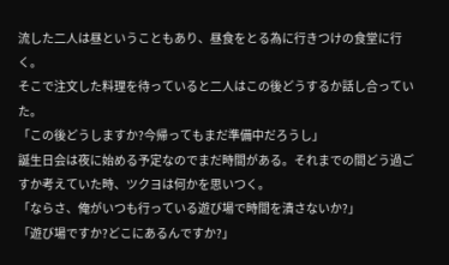流した二人は昼ということもあり、昼食をとる為に行きつけの食堂に行く。
そこで注文した料理を待っていると二人はこの後どうするか話し合っていた。
「この後どうしますか?今帰ってもまだ準備中だろうし」
誕生日会は夜に始める予定なのでまだ時間がある。それまでの間どう過ごすか考えていた時、ツクヨは何かを思いつく。
「ならさ、俺がいつも行っている遊び場で時間を潰さないか?」
「遊び場ですか?どこにあるんですか?」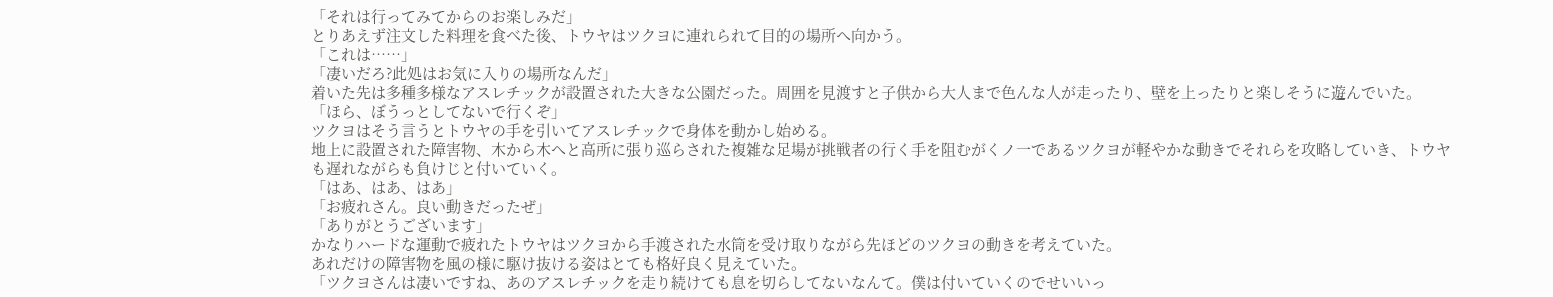「それは行ってみてからのお楽しみだ」
とりあえず注文した料理を食べた後、トウヤはツクヨに連れられて目的の場所へ向かう。
「これは……」
「凄いだろ?此処はお気に入りの場所なんだ」
着いた先は多種多様なアスレチックが設置された大きな公園だった。周囲を見渡すと子供から大人まで色んな人が走ったり、壁を上ったりと楽しそうに遊んでいた。
「ほら、ぼうっとしてないで行くぞ」
ツクヨはそう言うとトウヤの手を引いてアスレチックで身体を動かし始める。
地上に設置された障害物、木から木へと高所に張り巡らされた複雑な足場が挑戦者の行く手を阻むがくノ一であるツクヨが軽やかな動きでそれらを攻略していき、トウヤも遅れながらも負けじと付いていく。
「はあ、はあ、はあ」
「お疲れさん。良い動きだったぜ」
「ありがとうございます」
かなりハードな運動で疲れたトウヤはツクヨから手渡された水筒を受け取りながら先ほどのツクヨの動きを考えていた。
あれだけの障害物を風の様に駆け抜ける姿はとても格好良く見えていた。
「ツクヨさんは凄いですね、あのアスレチックを走り続けても息を切らしてないなんて。僕は付いていくのでせいいっ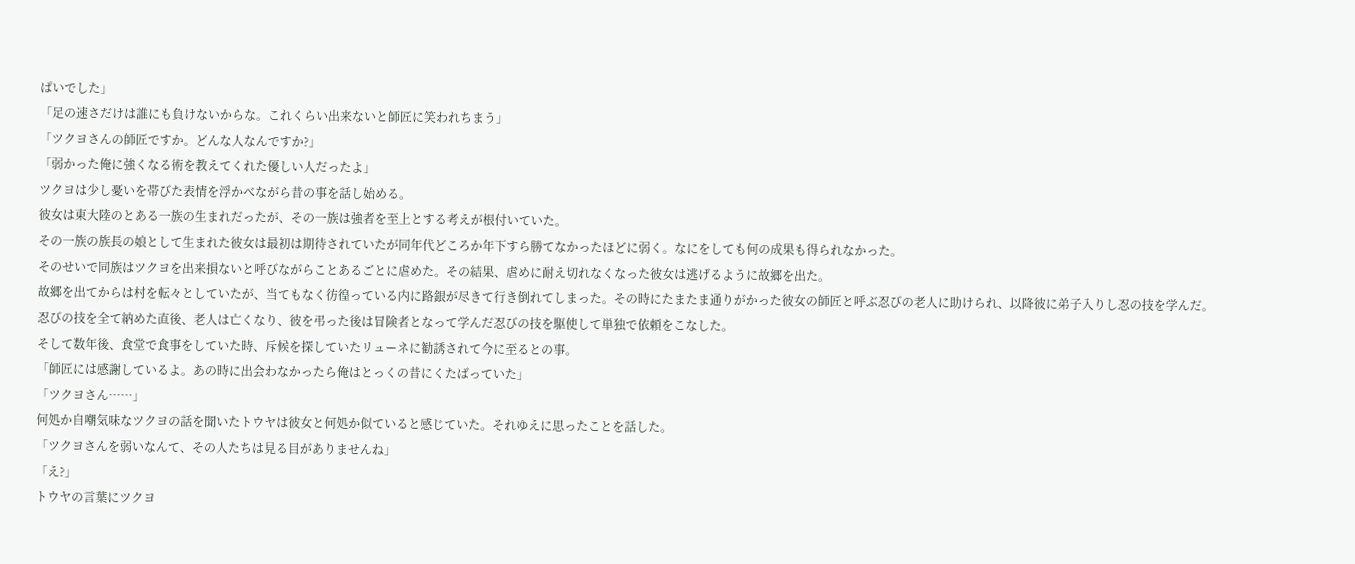ぱいでした」
「足の速さだけは誰にも負けないからな。これくらい出来ないと師匠に笑われちまう」
「ツクヨさんの師匠ですか。どんな人なんですか?」
「弱かった俺に強くなる術を教えてくれた優しい人だったよ」
ツクヨは少し憂いを帯びた表情を浮かべながら昔の事を話し始める。
彼女は東大陸のとある一族の生まれだったが、その一族は強者を至上とする考えが根付いていた。
その一族の族長の娘として生まれた彼女は最初は期待されていたが同年代どころか年下すら勝てなかったほどに弱く。なにをしても何の成果も得られなかった。
そのせいで同族はツクヨを出来損ないと呼びながらことあるごとに虐めた。その結果、虐めに耐え切れなくなった彼女は逃げるように故郷を出た。
故郷を出てからは村を転々としていたが、当てもなく彷徨っている内に路銀が尽きて行き倒れてしまった。その時にたまたま通りがかった彼女の師匠と呼ぶ忍びの老人に助けられ、以降彼に弟子入りし忍の技を学んだ。
忍びの技を全て納めた直後、老人は亡くなり、彼を弔った後は冒険者となって学んだ忍びの技を駆使して単独で依頼をこなした。
そして数年後、食堂で食事をしていた時、斥候を探していたリューネに勧誘されて今に至るとの事。
「師匠には感謝しているよ。あの時に出会わなかったら俺はとっくの昔にくたばっていた」
「ツクヨさん……」
何処か自嘲気味なツクヨの話を聞いたトウヤは彼女と何処か似ていると感じていた。それゆえに思ったことを話した。
「ツクヨさんを弱いなんて、その人たちは見る目がありませんね」
「え?」
トウヤの言葉にツクヨ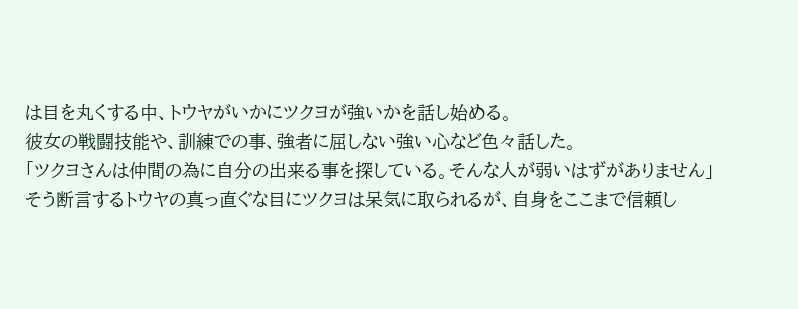は目を丸くする中、トウヤがいかにツクヨが強いかを話し始める。
彼女の戦闘技能や、訓練での事、強者に屈しない強い心など色々話した。
「ツクヨさんは仲間の為に自分の出来る事を探している。そんな人が弱いはずがありません」
そう断言するトウヤの真っ直ぐな目にツクヨは呆気に取られるが、自身をここまで信頼し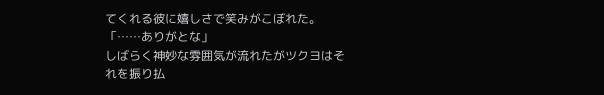てくれる彼に嬉しさで笑みがこぼれた。
「……ありがとな」
しばらく神妙な雰囲気が流れたがツクヨはそれを振り払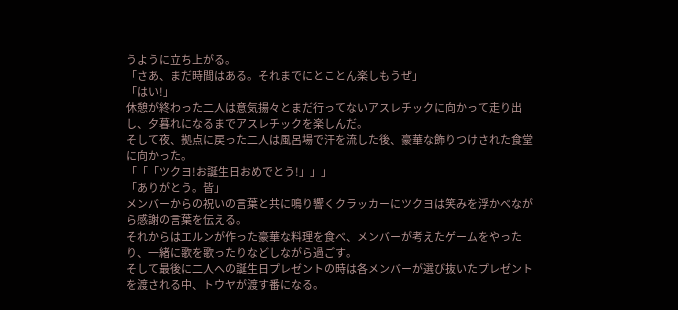うように立ち上がる。
「さあ、まだ時間はある。それまでにとことん楽しもうぜ」
「はい!」
休憩が終わった二人は意気揚々とまだ行ってないアスレチックに向かって走り出し、夕暮れになるまでアスレチックを楽しんだ。
そして夜、拠点に戻った二人は風呂場で汗を流した後、豪華な飾りつけされた食堂に向かった。
「「「ツクヨ!お誕生日おめでとう!」」」
「ありがとう。皆」
メンバーからの祝いの言葉と共に鳴り響くクラッカーにツクヨは笑みを浮かべながら感謝の言葉を伝える。
それからはエルンが作った豪華な料理を食べ、メンバーが考えたゲームをやったり、一緒に歌を歌ったりなどしながら過ごす。
そして最後に二人への誕生日プレゼントの時は各メンバーが選び抜いたプレゼントを渡される中、トウヤが渡す番になる。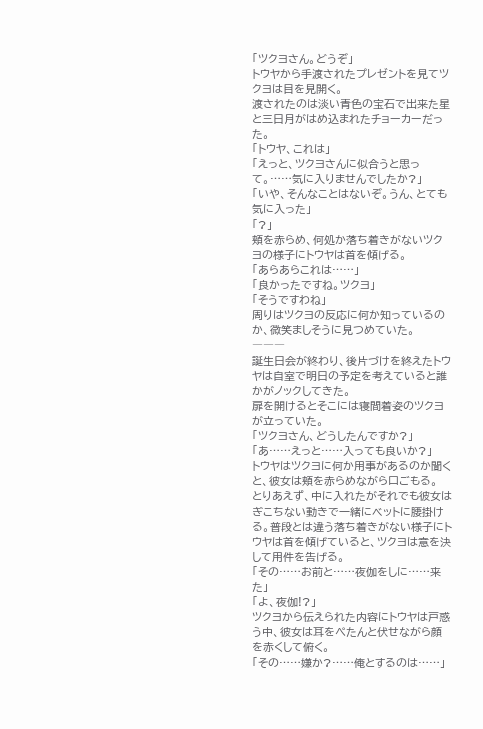「ツクヨさん。どうぞ」
トウヤから手渡されたプレゼントを見てツクヨは目を見開く。
渡されたのは淡い青色の宝石で出来た星と三日月がはめ込まれたチョーカーだった。
「トウヤ、これは」
「えっと、ツクヨさんに似合うと思って。……気に入りませんでしたか?」
「いや、そんなことはないぞ。うん、とても気に入った」
「?」
頬を赤らめ、何処か落ち着きがないツクヨの様子にトウヤは首を傾げる。
「あらあらこれは……」
「良かったですね。ツクヨ」
「そうですわね」
周りはツクヨの反応に何か知っているのか、微笑ましそうに見つめていた。
―――
誕生日会が終わり、後片づけを終えたトウヤは自室で明日の予定を考えていると誰かがノックしてきた。
扉を開けるとそこには寝間着姿のツクヨが立っていた。
「ツクヨさん、どうしたんですか?」
「あ……えっと……入っても良いか?」
トウヤはツクヨに何か用事があるのか聞くと、彼女は頬を赤らめながら口ごもる。
とりあえず、中に入れたがそれでも彼女はぎこちない動きで一緒にベットに腰掛ける。普段とは違う落ち着きがない様子にトウヤは首を傾げていると、ツクヨは意を決して用件を告げる。
「その……お前と……夜伽をしに……来た」
「よ、夜伽!?」
ツクヨから伝えられた内容にトウヤは戸惑う中、彼女は耳をぺたんと伏せながら顔を赤くして俯く。
「その……嫌か?……俺とするのは……」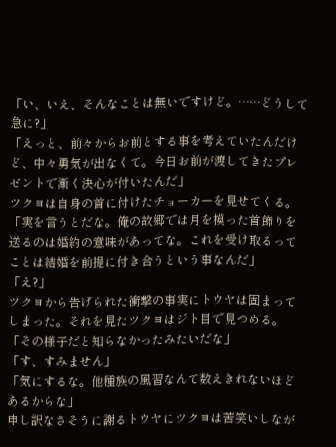「い、いえ、そんなことは無いですけど。……どうして急に?」
「えっと、前々からお前とする事を考えていたんだけど、中々勇気が出なくて。今日お前が渡してきたプレゼントで漸く決心が付いたんだ」
ツクヨは自身の首に付けたチョーカーを見せてくる。
「実を言うとだな。俺の故郷では月を模った首飾りを送るのは婚約の意味があってな。これを受け取るってことは結婚を前提に付き合うという事なんだ」
「え?」
ツクヨから告げられた衝撃の事実にトウヤは固まってしまった。それを見たツクヨはジト目で見つめる。
「その様子だと知らなかったみたいだな」
「す、すみません」
「気にするな。他種族の風習なんて数えきれないほどあるからな」
申し訳なさそうに謝るトウヤにツクヨは苦笑いしなが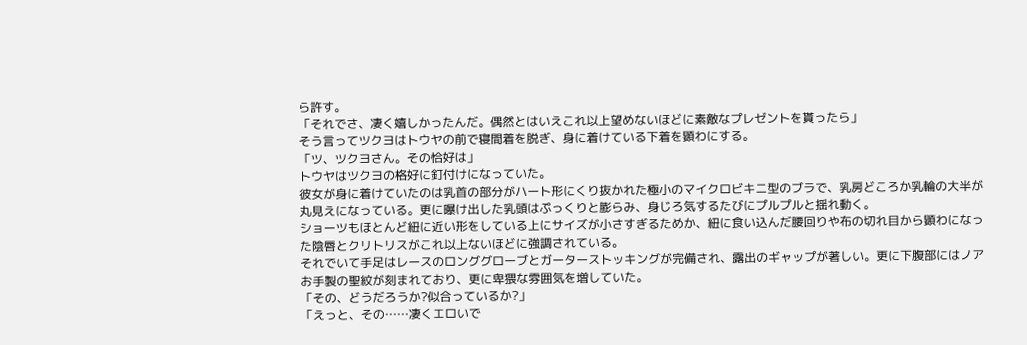ら許す。
「それでさ、凄く嬉しかったんだ。偶然とはいえこれ以上望めないほどに素敵なプレゼントを貰ったら」
そう言ってツクヨはトウヤの前で寝間着を脱ぎ、身に着けている下着を顕わにする。
「ツ、ツクヨさん。その恰好は」
トウヤはツクヨの格好に釘付けになっていた。
彼女が身に着けていたのは乳首の部分がハート形にくり抜かれた極小のマイクロビキニ型のブラで、乳房どころか乳輪の大半が丸見えになっている。更に曝け出した乳頭はぷっくりと膨らみ、身じろ気するたびにプルプルと揺れ動く。
ショーツもほとんど紐に近い形をしている上にサイズが小さすぎるためか、紐に食い込んだ腰回りや布の切れ目から顕わになった陰唇とクリトリスがこれ以上ないほどに強調されている。
それでいて手足はレースのロンググローブとガーターストッキングが完備され、露出のギャップが著しい。更に下腹部にはノアお手製の聖紋が刻まれており、更に卑猥な雰囲気を増していた。
「その、どうだろうか?似合っているか?」
「えっと、その……凄くエロいで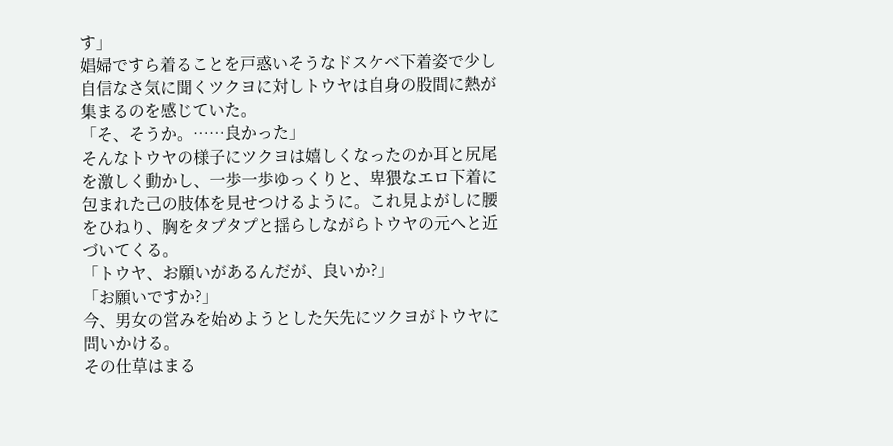す」
娼婦ですら着ることを戸惑いそうなドスケベ下着姿で少し自信なさ気に聞くツクヨに対しトウヤは自身の股間に熱が集まるのを感じていた。
「そ、そうか。……良かった」
そんなトウヤの様子にツクヨは嬉しくなったのか耳と尻尾を激しく動かし、一歩一歩ゆっくりと、卑猥なエロ下着に包まれた己の肢体を見せつけるように。これ見よがしに腰をひねり、胸をタプタプと揺らしながらトウヤの元へと近づいてくる。
「トウヤ、お願いがあるんだが、良いか?」
「お願いですか?」
今、男女の営みを始めようとした矢先にツクヨがトウヤに問いかける。
その仕草はまる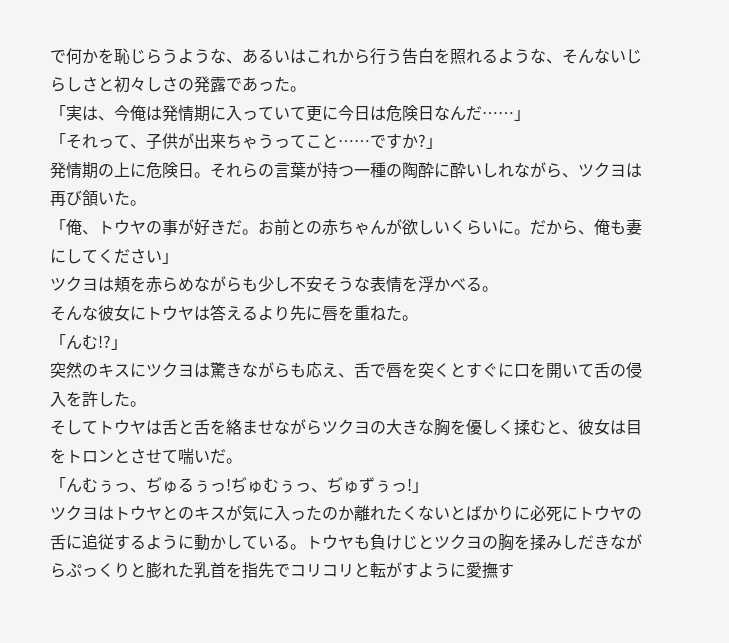で何かを恥じらうような、あるいはこれから行う告白を照れるような、そんないじらしさと初々しさの発露であった。
「実は、今俺は発情期に入っていて更に今日は危険日なんだ……」
「それって、子供が出来ちゃうってこと……ですか?」
発情期の上に危険日。それらの言葉が持つ一種の陶酔に酔いしれながら、ツクヨは再び頷いた。
「俺、トウヤの事が好きだ。お前との赤ちゃんが欲しいくらいに。だから、俺も妻にしてください」
ツクヨは頬を赤らめながらも少し不安そうな表情を浮かべる。
そんな彼女にトウヤは答えるより先に唇を重ねた。
「んむ!?」
突然のキスにツクヨは驚きながらも応え、舌で唇を突くとすぐに口を開いて舌の侵入を許した。
そしてトウヤは舌と舌を絡ませながらツクヨの大きな胸を優しく揉むと、彼女は目をトロンとさせて喘いだ。
「んむぅっ、ぢゅるぅっ!ぢゅむぅっ、ぢゅずぅっ!」
ツクヨはトウヤとのキスが気に入ったのか離れたくないとばかりに必死にトウヤの舌に追従するように動かしている。トウヤも負けじとツクヨの胸を揉みしだきながらぷっくりと膨れた乳首を指先でコリコリと転がすように愛撫す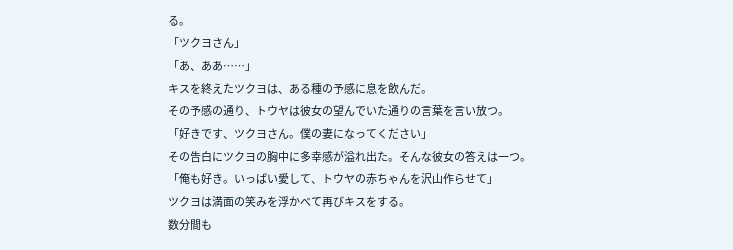る。
「ツクヨさん」
「あ、ああ……」
キスを終えたツクヨは、ある種の予感に息を飲んだ。
その予感の通り、トウヤは彼女の望んでいた通りの言葉を言い放つ。
「好きです、ツクヨさん。僕の妻になってください」
その告白にツクヨの胸中に多幸感が溢れ出た。そんな彼女の答えは一つ。
「俺も好き。いっぱい愛して、トウヤの赤ちゃんを沢山作らせて」
ツクヨは満面の笑みを浮かべて再びキスをする。
数分間も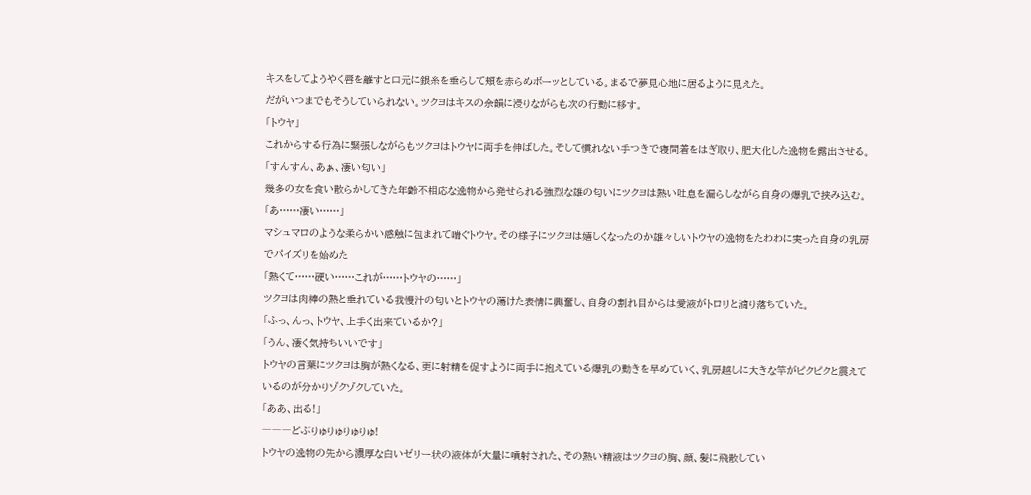キスをしてようやく唇を離すと口元に銀糸を垂らして頬を赤らめボーッとしている。まるで夢見心地に居るように見えた。
だがいつまでもそうしていられない。ツクヨはキスの余韻に浸りながらも次の行動に移す。
「トウヤ」
これからする行為に緊張しながらもツクヨはトウヤに両手を伸ばした。そして慣れない手つきで寝間着をはぎ取り、肥大化した逸物を露出させる。
「すんすん、あぁ、凄い匂い」
幾多の女を食い散らかしてきた年齢不相応な逸物から発せられる強烈な雄の匂いにツクヨは熱い吐息を漏らしながら自身の爆乳で挟み込む。
「あ……凄い……」
マシュマロのような柔らかい感触に包まれて喘ぐトウヤ。その様子にツクヨは嬉しくなったのか雄々しいトウヤの逸物をたわわに実った自身の乳房でパイズリを始めた
「熱くて……硬い……これが……トウヤの……」
ツクヨは肉棒の熱と垂れている我慢汁の匂いとトウヤの蕩けた表情に興奮し、自身の割れ目からは愛液がトロリと滴り落ちていた。
「ふっ、んっ、トウヤ、上手く出来ているか?」
「うん、凄く気持ちいいです」
トウヤの言葉にツクヨは胸が熱くなる、更に射精を促すように両手に抱えている爆乳の動きを早めていく、乳房越しに大きな竿がピクピクと震えているのが分かりゾクゾクしていた。
「ああ、出る!」
―――どぶりゅりゅりゅりゅ!
トウヤの逸物の先から濃厚な白いゼリー状の液体が大量に噴射された、その熱い精液はツクヨの胸、顔、髪に飛散してい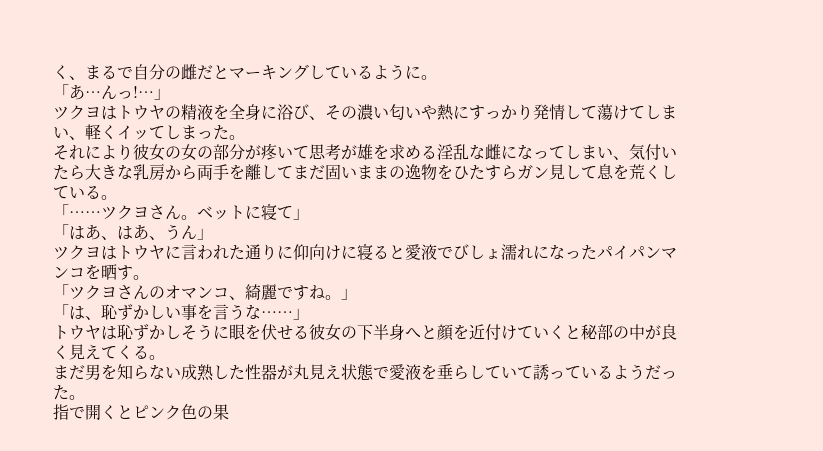く、まるで自分の雌だとマーキングしているように。
「あ…んっ!…」
ツクヨはトウヤの精液を全身に浴び、その濃い匂いや熱にすっかり発情して蕩けてしまい、軽くイッてしまった。
それにより彼女の女の部分が疼いて思考が雄を求める淫乱な雌になってしまい、気付いたら大きな乳房から両手を離してまだ固いままの逸物をひたすらガン見して息を荒くしている。
「……ツクヨさん。ベットに寝て」
「はあ、はあ、うん」
ツクヨはトウヤに言われた通りに仰向けに寝ると愛液でびしょ濡れになったパイパンマンコを晒す。
「ツクヨさんのオマンコ、綺麗ですね。」
「は、恥ずかしい事を言うな……」
トウヤは恥ずかしそうに眼を伏せる彼女の下半身へと顔を近付けていくと秘部の中が良く見えてくる。
まだ男を知らない成熟した性器が丸見え状態で愛液を垂らしていて誘っているようだった。
指で開くとピンク色の果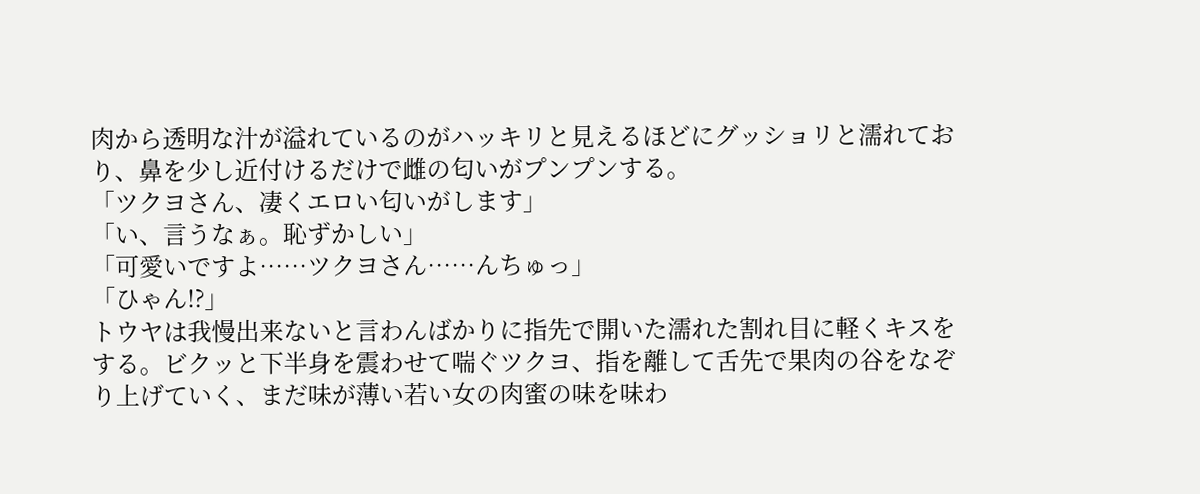肉から透明な汁が溢れているのがハッキリと見えるほどにグッショリと濡れており、鼻を少し近付けるだけで雌の匂いがプンプンする。
「ツクヨさん、凄くエロい匂いがします」
「い、言うなぁ。恥ずかしい」
「可愛いですよ……ツクヨさん……んちゅっ」
「ひゃん!?」
トウヤは我慢出来ないと言わんばかりに指先で開いた濡れた割れ目に軽くキスをする。ビクッと下半身を震わせて喘ぐツクヨ、指を離して舌先で果肉の谷をなぞり上げていく、まだ味が薄い若い女の肉蜜の味を味わ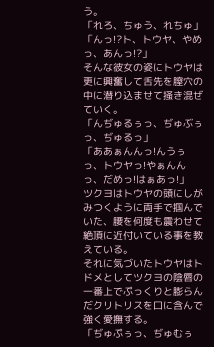う。
「れろ、ちゅう、れちゅ」
「んっ!?ト、トウヤ、やめっ、あんっ!?」
そんな彼女の姿にトウヤは更に興奮して舌先を膣穴の中に潜り込ませて掻き混ぜていく。
「んぢゅるぅっ、ぢゅぶぅっ、ぢゅるっ」
「ああぁんんっ!んうぅっ、トウヤっ!やぁんんっ、だめっ!はぁあっ!」
ツクヨはトウヤの頭にしがみつくように両手で掴んでいた、腰を何度も震わせて絶頂に近付いている事を教えている。
それに気づいたトウヤはトドメとしてツクヨの陰唇の一番上でぷっくりと膨らんだクリトリスを口に含んで強く愛撫する。
「ぢゅぷぅっ、ぢゅむぅ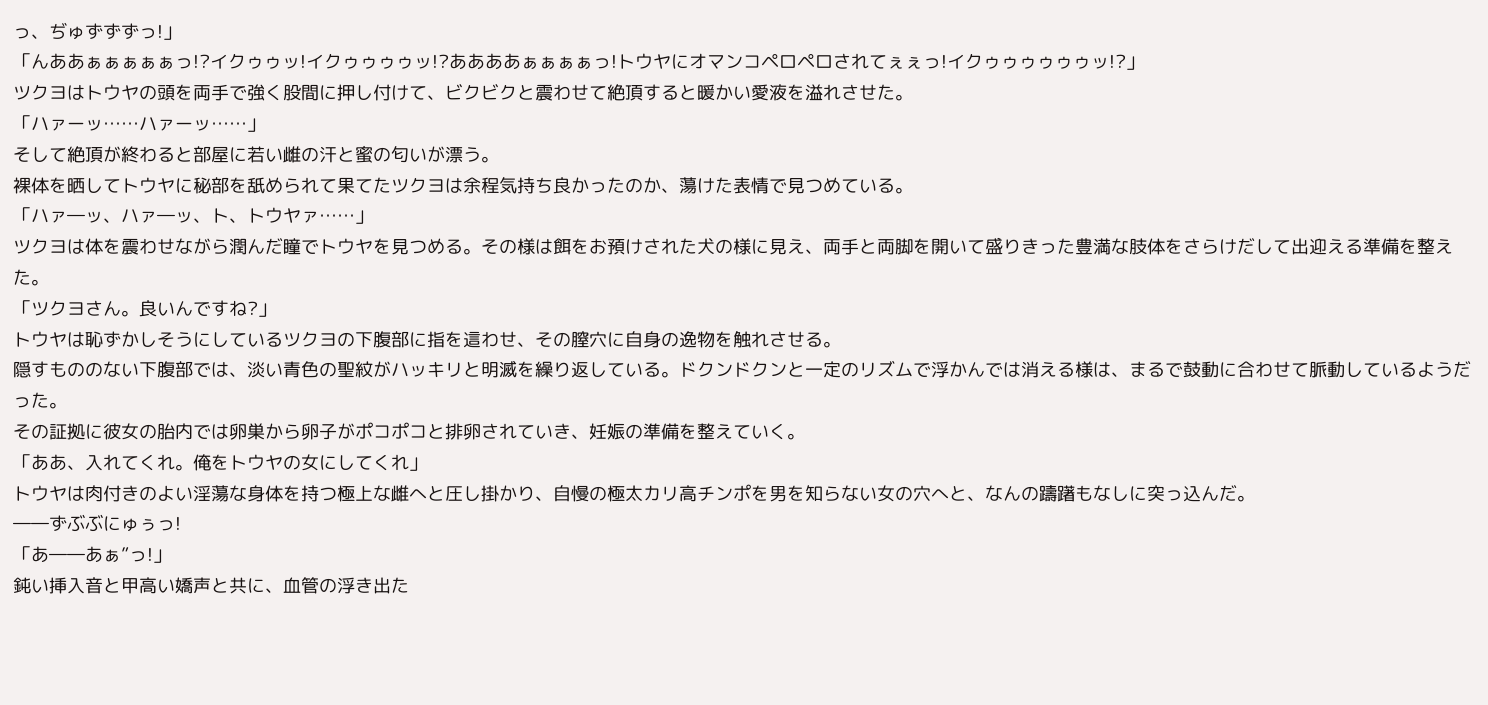っ、ぢゅずずずっ!」
「んああぁぁぁぁぁっ!?イクゥゥッ!イクゥゥゥゥッ!?ああああぁぁぁぁっ!トウヤにオマンコペロペロされてぇぇっ!イクゥゥゥゥゥゥッ!?」
ツクヨはトウヤの頭を両手で強く股間に押し付けて、ビクビクと震わせて絶頂すると暖かい愛液を溢れさせた。
「ハァーッ……ハァーッ……」
そして絶頂が終わると部屋に若い雌の汗と蜜の匂いが漂う。
裸体を晒してトウヤに秘部を舐められて果てたツクヨは余程気持ち良かったのか、蕩けた表情で見つめている。
「ハァ―ッ、ハァ―ッ、ト、トウヤァ……」
ツクヨは体を震わせながら潤んだ瞳でトウヤを見つめる。その様は餌をお預けされた犬の様に見え、両手と両脚を開いて盛りきった豊満な肢体をさらけだして出迎える準備を整えた。
「ツクヨさん。良いんですね?」
トウヤは恥ずかしそうにしているツクヨの下腹部に指を這わせ、その膣穴に自身の逸物を触れさせる。
隠すもののない下腹部では、淡い青色の聖紋がハッキリと明滅を繰り返している。ドクンドクンと一定のリズムで浮かんでは消える様は、まるで鼓動に合わせて脈動しているようだった。
その証拠に彼女の胎内では卵巣から卵子がポコポコと排卵されていき、妊娠の準備を整えていく。
「ああ、入れてくれ。俺をトウヤの女にしてくれ」
トウヤは肉付きのよい淫蕩な身体を持つ極上な雌へと圧し掛かり、自慢の極太カリ高チンポを男を知らない女の穴へと、なんの躊躇もなしに突っ込んだ。
――ずぶぶにゅぅっ!
「あ――あぁ”っ!」
鈍い挿入音と甲高い嬌声と共に、血管の浮き出た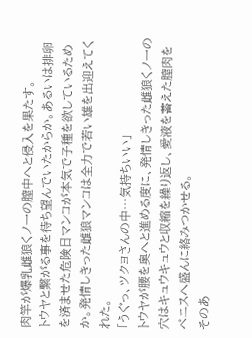肉竿が爆乳雌狼くノ一の膣中へと侵入を果たす。
トウヤと繋がる事を待ち望んでいたからか。あるいは排卵を済ませた危険日マンコが本気で子種を欲しているためか。発情しきった雌狼マンコは全力で若い雄を出迎えてくれた。
「うぐっ、ツクヨさんの中…気持ちいい」
トウヤが腰を奥へと進める度に、発情しきった雌狼くノ一の穴はキュウキュウと収縮を繰り返し、愛液を蓄えた膣肉をペニスへ盛んに絡みつかせる。
そのあ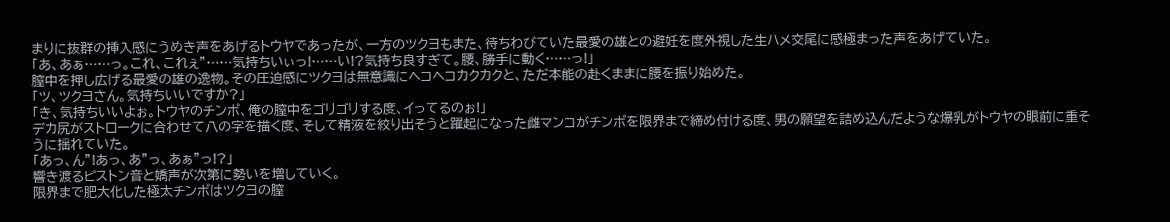まりに抜群の挿入感にうめき声をあげるトウヤであったが、一方のツクヨもまた、待ちわびていた最愛の雄との避妊を度外視した生ハメ交尾に感極まった声をあげていた。
「あ、あぁ……っ。これ、これぇ”……気持ちいぃっ!……い!?気持ち良すぎて。腰、勝手に動く……っ!」
膣中を押し広げる最愛の雄の逸物。その圧迫感にツクヨは無意識にヘコヘコカクカクと、ただ本能の赴くままに腰を振り始めた。
「ツ、ツクヨさん。気持ちいいですか?」
「き、気持ちいいよぉ。トウヤのチンポ、俺の膣中をゴリゴリする度、イってるのぉ!」
デカ尻がストロークに合わせて八の字を描く度、そして精液を絞り出そうと躍起になった雌マンコがチンポを限界まで締め付ける度、男の願望を詰め込んだような爆乳がトウヤの眼前に重そうに揺れていた。
「あっ、ん”!あっ、あ”っ、あぁ”っ!?」
響き渡るピストン音と嬌声が次第に勢いを増していく。
限界まで肥大化した極太チンポはツクヨの膣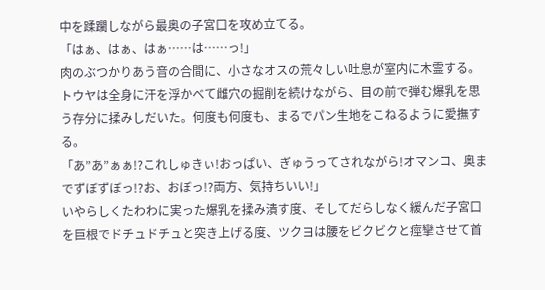中を蹂躙しながら最奥の子宮口を攻め立てる。
「はぁ、はぁ、はぁ……は……っ!」
肉のぶつかりあう音の合間に、小さなオスの荒々しい吐息が室内に木霊する。
トウヤは全身に汗を浮かべて雌穴の掘削を続けながら、目の前で弾む爆乳を思う存分に揉みしだいた。何度も何度も、まるでパン生地をこねるように愛撫する。
「あ”あ”ぁぁ!?これしゅきぃ!おっぱい、ぎゅうってされながら!オマンコ、奥までずぼずぼっ!?お、おぼっ!?両方、気持ちいい!」
いやらしくたわわに実った爆乳を揉み潰す度、そしてだらしなく緩んだ子宮口を巨根でドチュドチュと突き上げる度、ツクヨは腰をビクビクと痙攣させて首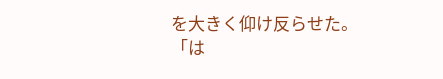を大きく仰け反らせた。
「は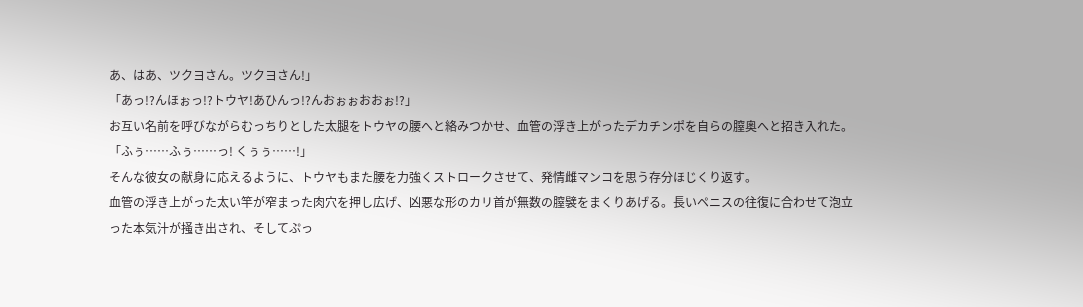あ、はあ、ツクヨさん。ツクヨさん!」
「あっ!?んほぉっ!?トウヤ!あひんっ!?んおぉぉおおぉ!?」
お互い名前を呼びながらむっちりとした太腿をトウヤの腰へと絡みつかせ、血管の浮き上がったデカチンポを自らの膣奥へと招き入れた。
「ふぅ……ふぅ……っ! くぅぅ……!」
そんな彼女の献身に応えるように、トウヤもまた腰を力強くストロークさせて、発情雌マンコを思う存分ほじくり返す。
血管の浮き上がった太い竿が窄まった肉穴を押し広げ、凶悪な形のカリ首が無数の膣襞をまくりあげる。長いペニスの往復に合わせて泡立った本気汁が掻き出され、そしてぷっ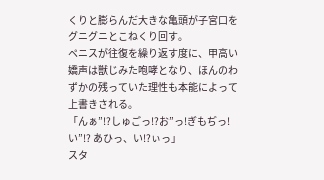くりと膨らんだ大きな亀頭が子宮口をグニグニとこねくり回す。
ペニスが往復を繰り返す度に、甲高い嬌声は獣じみた咆哮となり、ほんのわずかの残っていた理性も本能によって上書きされる。
「んぁ”!?しゅごっ!?お”っ!ぎもぢっ!い”!? あひっ、い!?ぃっ」
スタ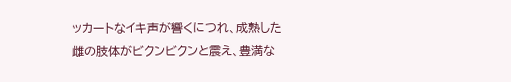ッカートなイキ声が響くにつれ、成熟した雌の肢体がビクンビクンと震え、豊満な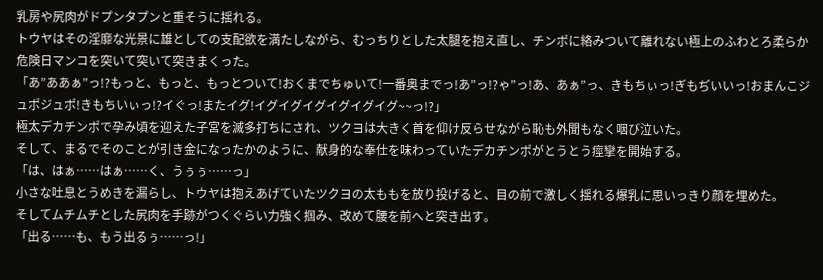乳房や尻肉がドプンタプンと重そうに揺れる。
トウヤはその淫靡な光景に雄としての支配欲を満たしながら、むっちりとした太腿を抱え直し、チンポに絡みついて離れない極上のふわとろ柔らか危険日マンコを突いて突いて突きまくった。
「あ”ああぁ”っ!?もっと、もっと、もっとついて!おくまでちゅいて!一番奥までっ!あ”っ!?ゃ”っ!あ、あぁ”っ、きもちぃっ!ぎもぢいいっ!おまんこジュポジュポ!きもちいぃっ!?イぐっ!またイグ!イグイグイグイグイグイグ~~っ!?」
極太デカチンポで孕み頃を迎えた子宮を滅多打ちにされ、ツクヨは大きく首を仰け反らせながら恥も外聞もなく咽び泣いた。
そして、まるでそのことが引き金になったかのように、献身的な奉仕を味わっていたデカチンポがとうとう痙攣を開始する。
「は、はぁ……はぁ……く、うぅぅ……っ」
小さな吐息とうめきを漏らし、トウヤは抱えあげていたツクヨの太ももを放り投げると、目の前で激しく揺れる爆乳に思いっきり顔を埋めた。
そしてムチムチとした尻肉を手跡がつくぐらい力強く掴み、改めて腰を前へと突き出す。
「出る……も、もう出るぅ……っ!」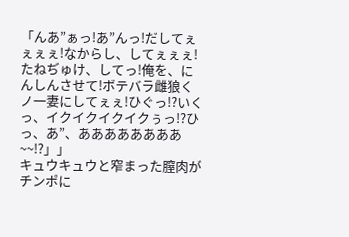「んあ”ぁっ!あ”んっ!だしてぇぇぇぇ!なからし、してぇぇぇ! たねぢゅけ、してっ!俺を、にんしんさせて!ボテバラ雌狼くノ一妻にしてぇぇ!ひぐっ!?いくっ、イクイクイクイクぅっ!?ひっ、あ”、ああああああああ~~!?」」
キュウキュウと窄まった膣肉がチンポに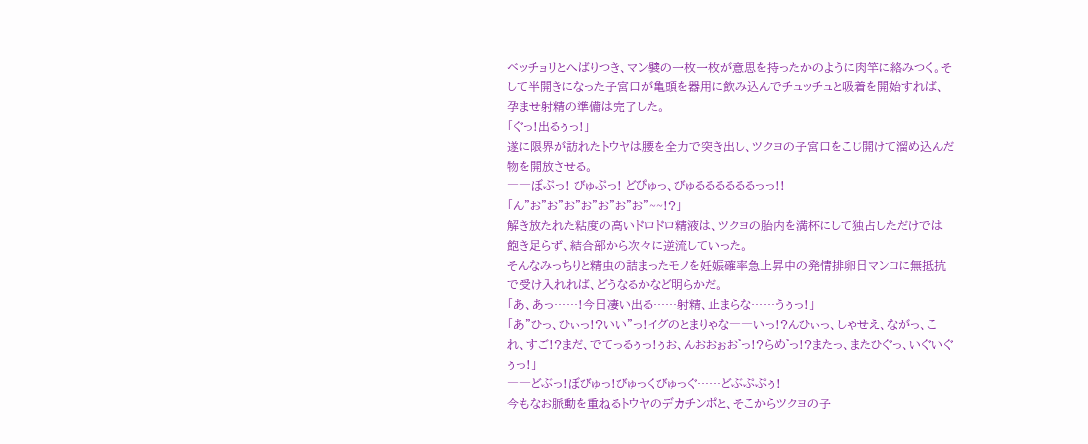ベッチョリとへばりつき、マン襞の一枚一枚が意思を持ったかのように肉竿に絡みつく。そして半開きになった子宮口が亀頭を器用に飲み込んでチュッチュと吸着を開始すれば、孕ませ射精の準備は完了した。
「ぐっ!出るぅっ!」
遂に限界が訪れたトウヤは腰を全力で突き出し、ツクヨの子宮口をこじ開けて溜め込んだ物を開放させる。
――ぼぷっ! びゅぷっ! どぴゅっ、びゅるるるるるるっっ!!
「ん”お”お”お”お”お”お”お”~~!?」
解き放たれた粘度の高いドロドロ精液は、ツクヨの胎内を満杯にして独占しただけでは飽き足らず、結合部から次々に逆流していった。
そんなみっちりと精虫の詰まったモノを妊娠確率急上昇中の発情排卵日マンコに無抵抗で受け入れれば、どうなるかなど明らかだ。
「あ、あっ……!今日凄い出る……射精、止まらな……うぅっ!」
「あ”ひっ、ひぃっ!?いい”っ!イグのとまりゃな――いっ!?んひぃっ、しゃせえ、ながっ、これ、すご!?まだ、でてっるぅっ!ぅお、んおおぉお゛っ!?らめ゛っ!?またっ、またひぐっ、いぐいぐぅっ!」
――どぶっ!ぼびゅっ!びゅっくびゅっぐ……どぶぷぷぅ!
今もなお脈動を重ねるトウヤのデカチンポと、そこからツクヨの子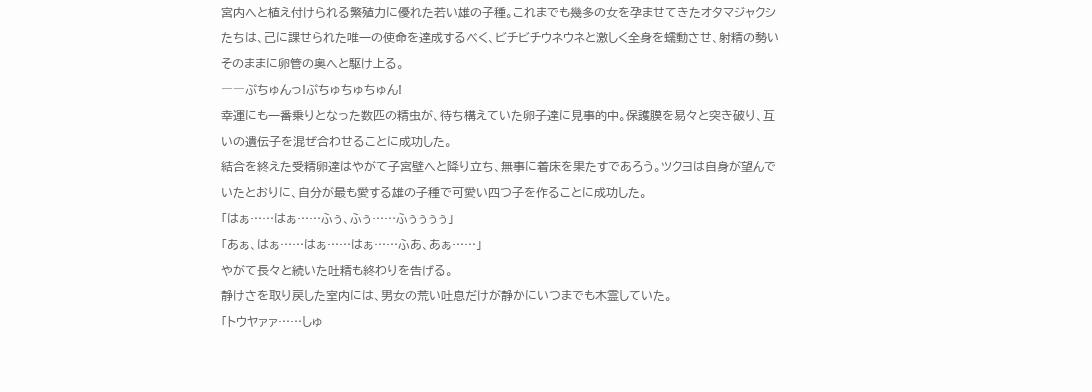宮内へと植え付けられる繁殖力に優れた若い雄の子種。これまでも幾多の女を孕ませてきたオタマジャクシたちは、己に課せられた唯一の使命を達成するべく、ビチビチウネウネと激しく全身を蠕動させ、射精の勢いそのままに卵管の奥へと駆け上る。
――ぷちゅんっ!ぷちゅちゅちゅん!
幸運にも一番乗りとなった数匹の精虫が、待ち構えていた卵子達に見事的中。保護膜を易々と突き破り、互いの遺伝子を混ぜ合わせることに成功した。
結合を終えた受精卵達はやがて子宮壁へと降り立ち、無事に着床を果たすであろう。ツクヨは自身が望んでいたとおりに、自分が最も愛する雄の子種で可愛い四つ子を作ることに成功した。
「はぁ……はぁ……ふぅ、ふぅ……ふぅぅぅぅ」
「あぁ、はぁ……はぁ……はぁ……ふあ、あぁ……」
やがて長々と続いた吐精も終わりを告げる。
静けさを取り戻した室内には、男女の荒い吐息だけが静かにいつまでも木霊していた。
「トウヤァァ……しゅ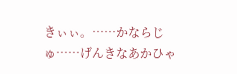きぃぃ。……かならじゅ……げんきなあかひゃ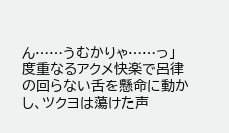ん……うむかりゃ……っ」
度重なるアクメ快楽で呂律の回らない舌を懸命に動かし、ツクヨは蕩けた声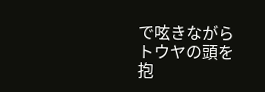で呟きながらトウヤの頭を抱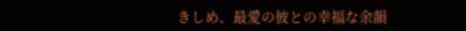きしめ、最愛の彼との幸福な余韻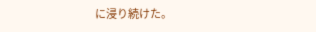に浸り続けた。